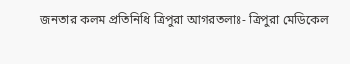জনতার কলম প্রতিনিধি ত্রিপুরা আগরতলাঃ- ত্রিপুরা মেডিকেল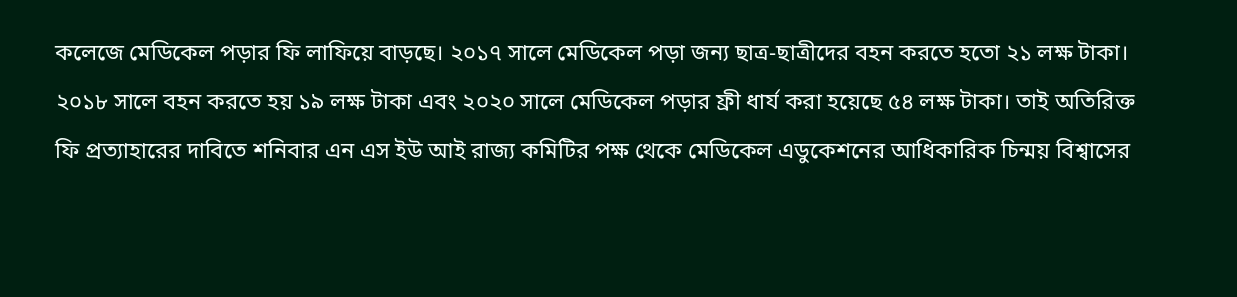কলেজে মেডিকেল পড়ার ফি লাফিয়ে বাড়ছে। ২০১৭ সালে মেডিকেল পড়া জন্য ছাত্র-ছাত্রীদের বহন করতে হতো ২১ লক্ষ টাকা। ২০১৮ সালে বহন করতে হয় ১৯ লক্ষ টাকা এবং ২০২০ সালে মেডিকেল পড়ার ফ্রী ধার্য করা হয়েছে ৫৪ লক্ষ টাকা। তাই অতিরিক্ত ফি প্রত্যাহারের দাবিতে শনিবার এন এস ইউ আই রাজ্য কমিটির পক্ষ থেকে মেডিকেল এডুকেশনের আধিকারিক চিন্ময় বিশ্বাসের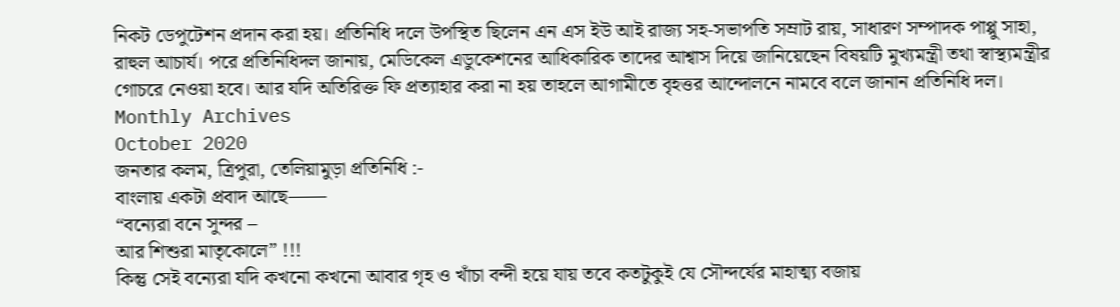নিকট ডেপুটেশন প্রদান করা হয়। প্রতিনিধি দলে উপস্থিত ছিলেন এন এস ইউ আই রাজ্য সহ-সভাপতি সম্রাট রায়, সাধারণ সম্পাদক পাপ্পু সাহা, রাহুল আচার্য। পরে প্রতিনিধিদল জানায়, মেডিকেল এডুকেশনের আধিকারিক তাদের আশ্বাস দিয়ে জানিয়েছেন বিষয়টি মুখ্যমন্ত্রী তথা স্বাস্থ্যমন্ত্রীর গোচরে নেওয়া হবে। আর যদি অতিরিক্ত ফি প্রত্যাহার করা না হয় তাহলে আগামীতে বৃহত্তর আন্দোলনে নামবে বলে জানান প্রতিনিধি দল।
Monthly Archives
October 2020
জনতার কলম, ত্রিপুরা, তেলিয়ামুড়া প্রতিনিধি :-
বাংলায় একটা প্রবাদ আছে——
“বন্যেরা বনে সুন্দর –
আর শিশুরা মাতৃকোলে” !!!
কিন্তু সেই বন্যেরা যদি কখনো কখনো আবার গৃহ ও খাঁচা বন্দী হয়ে যায় তবে কতটুকুই যে সৌন্দর্যের মাহাত্ম্য বজায়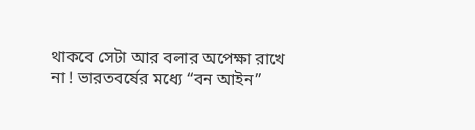থাকবে সেটা আর বলার অপেক্ষা রাখে না ! ভারতবর্ষের মধ্যে “বন আইন”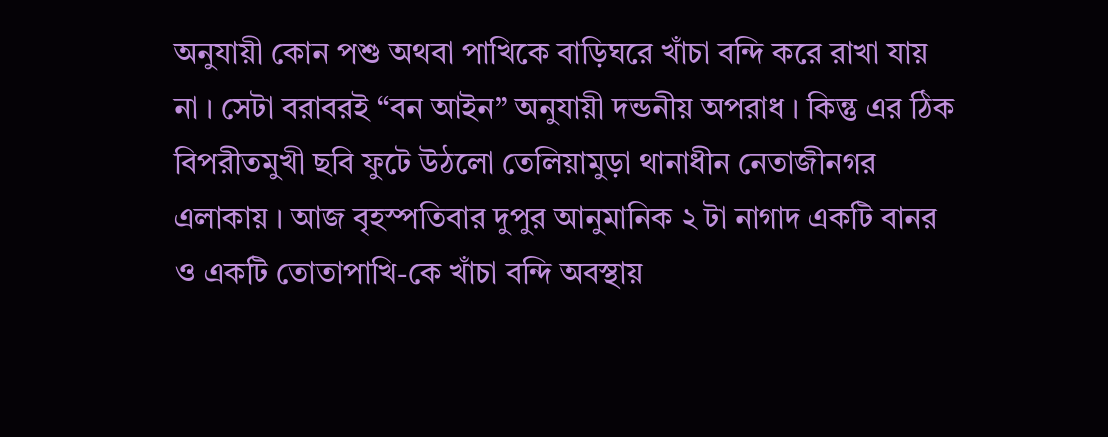অনুযায়ী কোন পশু অথবা পাখিকে বাড়িঘরে খাঁচা বন্দি করে রাখা যায় না । সেটা বরাবরই “বন আইন” অনুযায়ী দন্ডনীয় অপরাধ । কিন্তু এর ঠিক বিপরীতমুখী ছবি ফুটে উঠলো তেলিয়ামুড়া থানাধীন নেতাজীনগর এলাকায় । আজ বৃহস্পতিবার দুপুর আনুমানিক ২ টা নাগাদ একটি বানর ও একটি তোতাপাখি-কে খাঁচা বন্দি অবস্থায়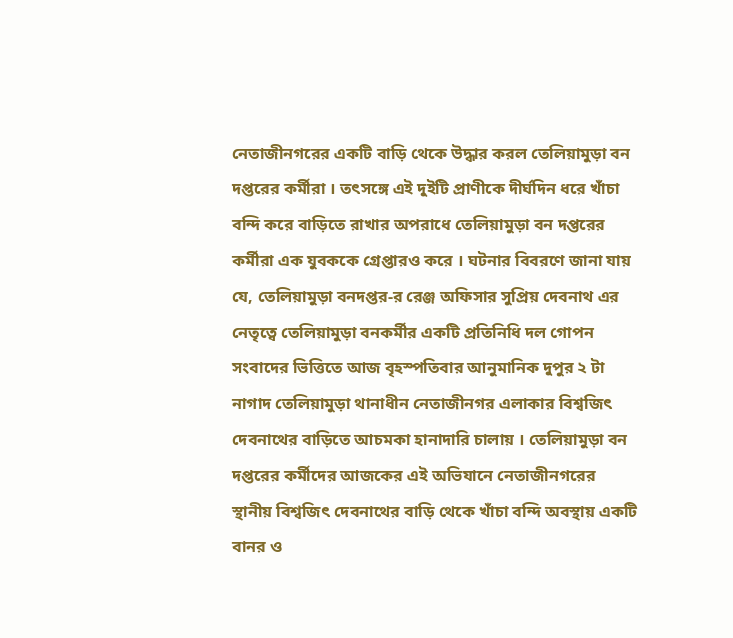নেতাজীনগরের একটি বাড়ি থেকে উদ্ধার করল তেলিয়ামুড়া বন দপ্তরের কর্মীরা । তৎসঙ্গে এই দুইটি প্রাণীকে দীর্ঘদিন ধরে খাঁচা বন্দি করে বাড়িতে রাখার অপরাধে তেলিয়ামুড়া বন দপ্তরের কর্মীরা এক যুবককে গ্রেপ্তারও করে । ঘটনার বিবরণে জানা যায় যে, তেলিয়ামুড়া বনদপ্তর-র রেঞ্জ অফিসার সুপ্রিয় দেবনাথ এর নেতৃত্বে তেলিয়ামুড়া বনকর্মীর একটি প্রতিনিধি দল গোপন সংবাদের ভিত্তিতে আজ বৃহস্পতিবার আনুমানিক দুপুর ২ টা নাগাদ তেলিয়ামুড়া থানাধীন নেতাজীনগর এলাকার বিশ্বজিৎ দেবনাথের বাড়িতে আচমকা হানাদারি চালায় । তেলিয়ামুড়া বন দপ্তরের কর্মীদের আজকের এই অভিযানে নেতাজীনগরের স্থানীয় বিশ্বজিৎ দেবনাথের বাড়ি থেকে খাঁচা বন্দি অবস্থায় একটি বানর ও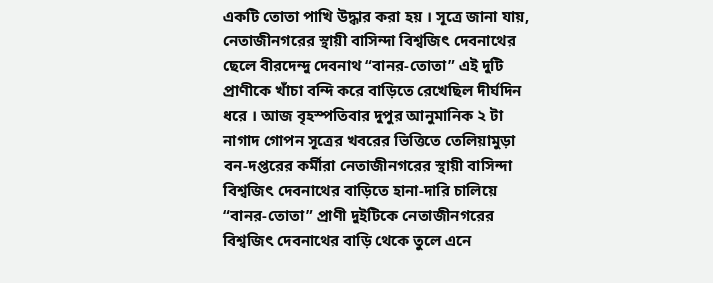একটি তোতা পাখি উদ্ধার করা হয় । সূত্রে জানা যায়, নেতাজীনগরের স্থায়ী বাসিন্দা বিশ্বজিৎ দেবনাথের ছেলে বীরদেন্দু দেবনাথ “বানর-তোতা” এই দুটি প্রাণীকে খাঁচা বন্দি করে বাড়িতে রেখেছিল দীর্ঘদিন ধরে । আজ বৃহস্পতিবার দুপুর আনুমানিক ২ টা নাগাদ গোপন সূত্রের খবরের ভিত্তিতে তেলিয়ামুড়া বন-দপ্তরের কর্মীরা নেতাজীনগরের স্থায়ী বাসিন্দা বিশ্বজিৎ দেবনাথের বাড়িতে হানা-দারি চালিয়ে “বানর-তোতা” প্রাণী দুইটিকে নেতাজীনগরের বিশ্বজিৎ দেবনাথের বাড়ি থেকে তুলে এনে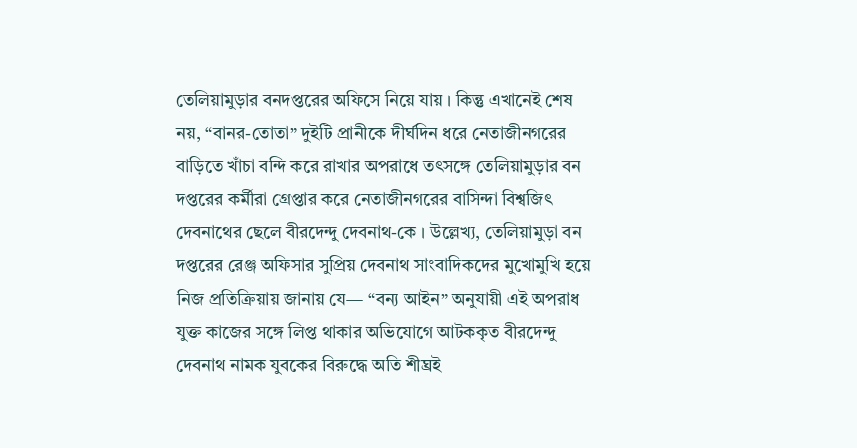তেলিয়ামুড়ার বনদপ্তরের অফিসে নিয়ে যায় । কিন্তু এখানেই শেষ নয়, “বানর-তোতা” দুইটি প্রানীকে দীর্ঘদিন ধরে নেতাজীনগরের বাড়িতে খাঁচা বন্দি করে রাখার অপরাধে তৎসঙ্গে তেলিয়ামুড়ার বন দপ্তরের কর্মীরা গ্রেপ্তার করে নেতাজীনগরের বাসিন্দা বিশ্বজিৎ দেবনাথের ছেলে বীরদেন্দু দেবনাথ-কে । উল্লেখ্য, তেলিয়ামুড়া বন দপ্তরের রেঞ্জ অফিসার সুপ্রিয় দেবনাথ সাংবাদিকদের মুখোমুখি হয়ে নিজ প্রতিক্রিয়ায় জানায় যে— “বন্য আইন” অনুযায়ী এই অপরাধ যুক্ত কাজের সঙ্গে লিপ্ত থাকার অভিযোগে আটককৃত বীরদেন্দু দেবনাথ নামক যুবকের বিরুদ্ধে অতি শীঘ্রই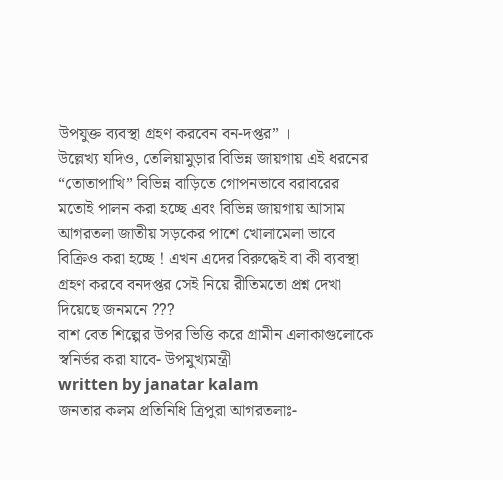উপযুক্ত ব্যবস্থা গ্রহণ করবেন বন-দপ্তর” ।
উল্লেখ্য যদিও, তেলিয়ামুড়ার বিভিন্ন জায়গায় এই ধরনের “তোতাপাখি” বিভিন্ন বাড়িতে গোপনভাবে বরাবরের মতোই পালন করা হচ্ছে এবং বিভিন্ন জায়গায় আসাম আগরতলা জাতীয় সড়কের পাশে খোলামেলা ভাবে বিক্রিও করা হচ্ছে ! এখন এদের বিরুদ্ধেই বা কী ব্যবস্থা গ্রহণ করবে বনদপ্তর সেই নিয়ে রীতিমতো প্রশ্ন দেখা দিয়েছে জনমনে ???
বাশ বেত শিল্পের উপর ভিত্তি করে গ্রামীন এলাকাগুলোকে স্বনির্ভর করা যাবে- উপমুখ্যমন্ত্রী
written by janatar kalam
জনতার কলম প্রতিনিধি ত্রিপুরা আগরতলাঃ-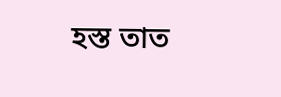হস্ত তাত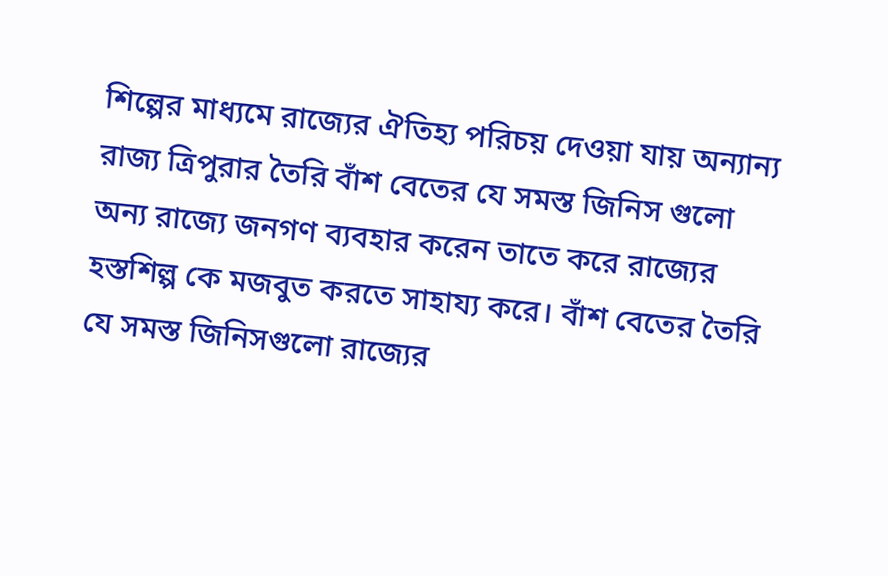শিল্পের মাধ্যমে রাজ্যের ঐতিহ্য পরিচয় দেওয়া যায় অন্যান্য রাজ্য ত্রিপুরার তৈরি বাঁশ বেতের যে সমস্ত জিনিস গুলো অন্য রাজ্যে জনগণ ব্যবহার করেন তাতে করে রাজ্যের হস্তশিল্প কে মজবুত করতে সাহায্য করে। বাঁশ বেতের তৈরি যে সমস্ত জিনিসগুলো রাজ্যের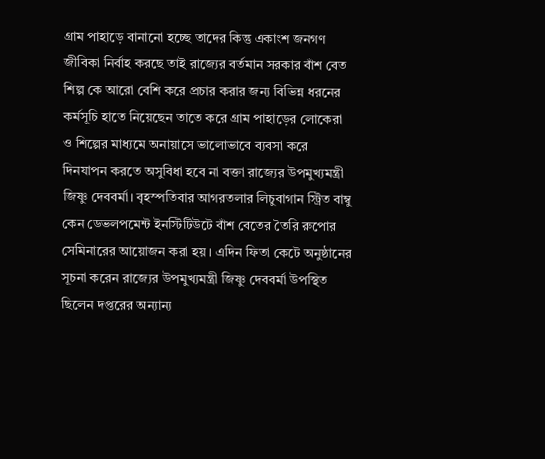গ্রাম পাহাড়ে বানানো হচ্ছে তাদের কিন্তু একাংশ জনগণ জীবিকা নির্বাহ করছে তাই রাজ্যের বর্তমান সরকার বাঁশ বেত শিল্প কে আরো বেশি করে প্রচার করার জন্য বিভিন্ন ধরনের কর্মসূচি হাতে নিয়েছেন তাতে করে গ্রাম পাহাড়ের লোকেরা ও শিল্পের মাধ্যমে অনায়াসে ভালোভাবে ব্যবসা করে দিনযাপন করতে অসুবিধা হবে না বক্তা রাজ্যের উপমুখ্যমন্ত্রী জিষ্ণু দেববর্মা। বৃহস্পতিবার আগরতলার লিচুবাগান স্ট্রিত বাম্বু কেন ডেভলপমেন্ট ইনস্টিটিউটে বাঁশ বেতের তৈরি রুপোর সেমিনারের আয়োজন করা হয়। এদিন ফিতা কেটে অনুষ্ঠানের সূচনা করেন রাজ্যের উপমুখ্যমন্ত্রী জিষ্ণু দেববর্মা উপস্থিত ছিলেন দপ্তরের অন্যান্য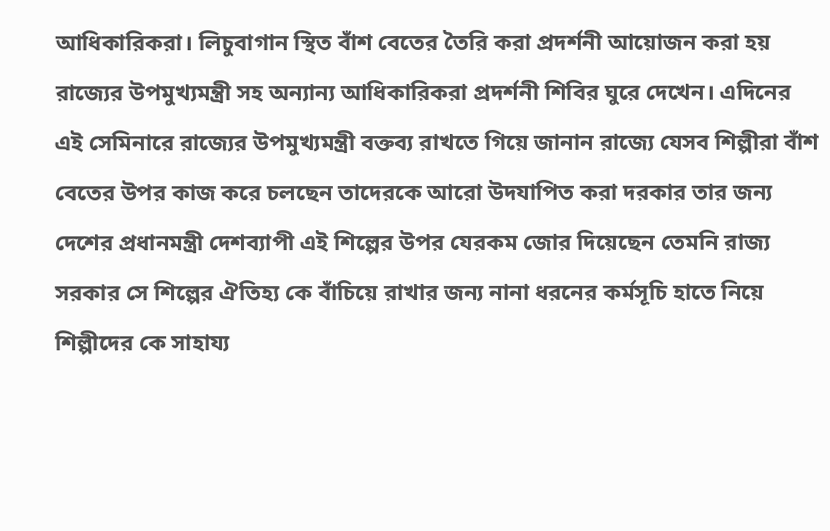আধিকারিকরা। লিচুবাগান স্থিত বাঁশ বেতের তৈরি করা প্রদর্শনী আয়োজন করা হয় রাজ্যের উপমুখ্যমন্ত্রী সহ অন্যান্য আধিকারিকরা প্রদর্শনী শিবির ঘুরে দেখেন। এদিনের এই সেমিনারে রাজ্যের উপমুখ্যমন্ত্রী বক্তব্য রাখতে গিয়ে জানান রাজ্যে যেসব শিল্পীরা বাঁশ বেতের উপর কাজ করে চলছেন তাদেরকে আরো উদযাপিত করা দরকার তার জন্য দেশের প্রধানমন্ত্রী দেশব্যাপী এই শিল্পের উপর যেরকম জোর দিয়েছেন তেমনি রাজ্য সরকার সে শিল্পের ঐতিহ্য কে বাঁচিয়ে রাখার জন্য নানা ধরনের কর্মসূচি হাতে নিয়ে শিল্পীদের কে সাহায্য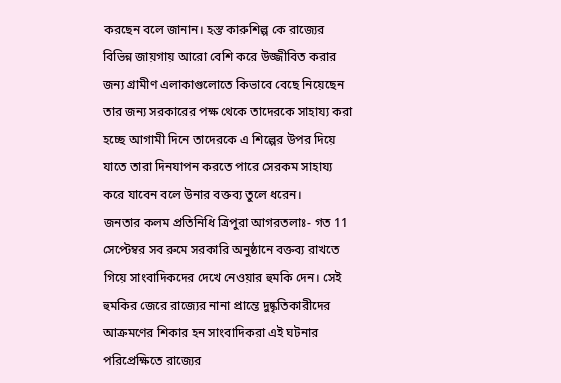করছেন বলে জানান। হস্ত কারুশিল্প কে রাজ্যের বিভিন্ন জায়গায় আরো বেশি করে উজ্জীবিত করার জন্য গ্রামীণ এলাকাগুলোতে কিভাবে বেছে নিয়েছেন তার জন্য সরকারের পক্ষ থেকে তাদেরকে সাহায্য করা হচ্ছে আগামী দিনে তাদেরকে এ শিল্পের উপর দিয়ে যাতে তারা দিনযাপন করতে পারে সেরকম সাহায্য করে যাবেন বলে উনার বক্তব্য তুলে ধরেন।
জনতার কলম প্রতিনিধি ত্রিপুরা আগরতলাঃ- গত 11 সেপ্টেম্বর সব রুমে সরকারি অনুষ্ঠানে বক্তব্য রাখতে গিয়ে সাংবাদিকদের দেখে নেওয়ার হুমকি দেন। সেই হুমকির জেরে রাজ্যের নানা প্রান্তে দুষ্কৃতিকারীদের আক্রমণের শিকার হন সাংবাদিকরা এই ঘটনার পরিপ্রেক্ষিতে রাজ্যের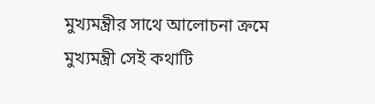মুখ্যমন্ত্রীর সাথে আলোচনা ক্রমে মুখ্যমন্ত্রী সেই কথাটি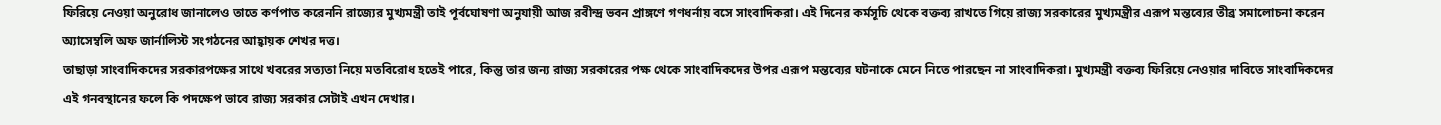ফিরিয়ে নেওয়া অনুরোধ জানালেও তাতে কর্ণপাত করেননি রাজ্যের মুখ্যমন্ত্রী তাই পূর্বঘোষণা অনুযায়ী আজ রবীন্দ্র ভবন প্রাঙ্গণে গণধর্নায় বসে সাংবাদিকরা। এই দিনের কর্মসূচি থেকে বক্তব্য রাখতে গিয়ে রাজ্য সরকারের মুখ্যমন্ত্রীর এরূপ মন্তব্যের তীব্র সমালোচনা করেন অ্যাসেম্বলি অফ জার্নালিস্ট সংগঠনের আহ্বায়ক শেখর দত্ত।
তাছাড়া সাংবাদিকদের সরকারপক্ষের সাথে খবরের সত্যতা নিয়ে মতবিরোধ হতেই পারে, কিন্তু তার জন্য রাজ্য সরকারের পক্ষ থেকে সাংবাদিকদের উপর এরূপ মন্তব্যের ঘটনাকে মেনে নিতে পারছেন না সাংবাদিকরা। মুখ্যমন্ত্রী বক্তব্য ফিরিয়ে নেওয়ার দাবিতে সাংবাদিকদের এই গনবস্থানের ফলে কি পদক্ষেপ ভাবে রাজ্য সরকার সেটাই এখন দেখার।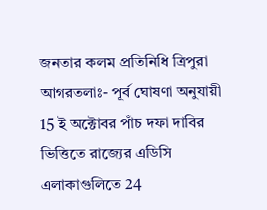জনতার কলম প্রতিনিধি ত্রিপুরা আগরতলাঃ- পূর্ব ঘোষণা অনুযায়ী 15 ই অক্টোবর পাঁচ দফা দাবির ভিত্তিতে রাজ্যের এডিসি এলাকাগুলিতে 24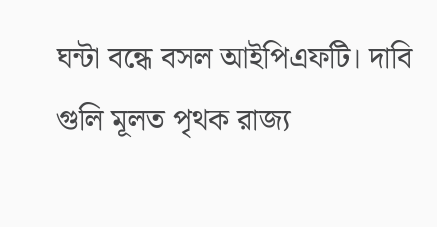ঘন্টা বন্ধে বসল আইপিএফটি। দাবি গুলি মূলত পৃথক রাজ্য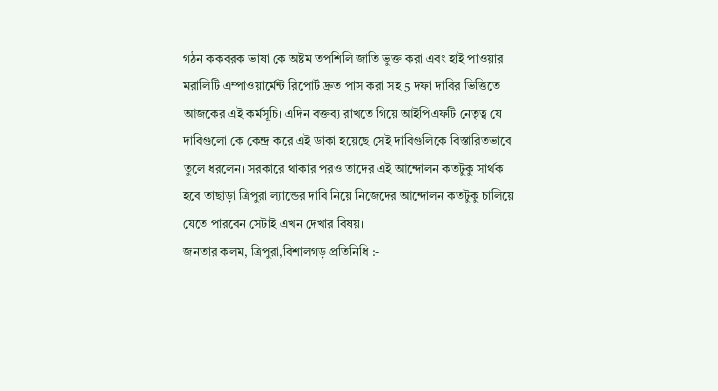গঠন ককবরক ভাষা কে অষ্টম তপশিলি জাতি ভুক্ত করা এবং হাই পাওয়ার মরালিটি এম্পাওয়ার্মেন্ট রিপোর্ট দ্রুত পাস করা সহ 5 দফা দাবির ভিত্তিতে আজকের এই কর্মসূচি। এদিন বক্তব্য রাখতে গিয়ে আইপিএফটি নেতৃত্ব যে দাবিগুলো কে কেন্দ্র করে এই ডাকা হয়েছে সেই দাবিগুলিকে বিস্তারিতভাবে তুলে ধরলেন। সরকারে থাকার পরও তাদের এই আন্দোলন কতটুকু সার্থক হবে তাছাড়া ত্রিপুরা ল্যান্ডের দাবি নিয়ে নিজেদের আন্দোলন কতটুকু চালিয়ে যেতে পারবেন সেটাই এখন দেখার বিষয়।
জনতার কলম, ত্রিপুরা,বিশালগড় প্রতিনিধি :-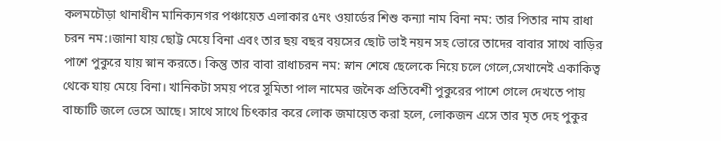কলমচৌড়া থানাধীন মানিক্যনগর পঞ্চায়েত এলাকার ৫নং ওয়ার্ডের শিশু কন্যা নাম বিনা নম: তার পিতার নাম রাধা চরন নম:।জানা যায় ছোট্ট মেয়ে বিনা এবং তার ছয় বছর বয়সের ছোট ভাই নয়ন সহ ভোরে তাদের বাবার সাথে বাড়ির পাশে পুকুরে যায় স্নান করতে। কিন্তু তার বাবা রাধাচরন নম: স্নান শেষে ছেলেকে নিয়ে চলে গেলে,সেখানেই একাকিত্ব থেকে যায় মেয়ে বিনা। খানিকটা সময় পরে সুমিতা পাল নামের জনৈক প্রতিবেশী পুকুরের পাশে গেলে দেখতে পায় বাচ্চাটি জলে ভেসে আছে। সাথে সাথে চিৎকার করে লোক জমায়েত করা হলে, লোকজন এসে তার মৃত দেহ পুকুর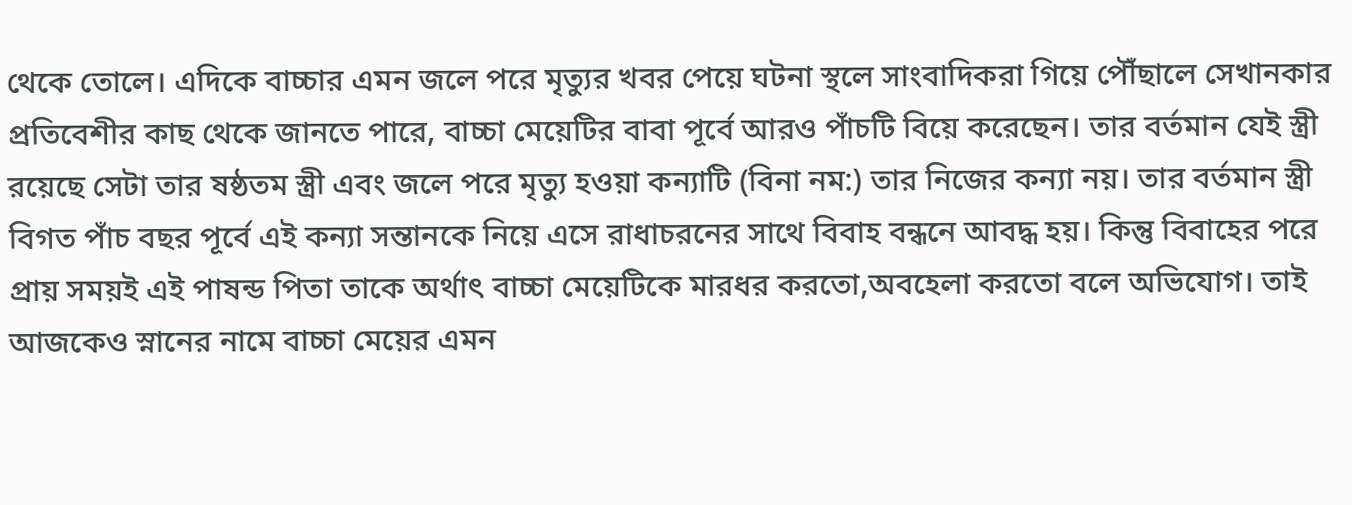থেকে তোলে। এদিকে বাচ্চার এমন জলে পরে মৃত্যুর খবর পেয়ে ঘটনা স্থলে সাংবাদিকরা গিয়ে পৌঁছালে সেখানকার প্রতিবেশীর কাছ থেকে জানতে পারে, বাচ্চা মেয়েটির বাবা পূর্বে আরও পাঁচটি বিয়ে করেছেন। তার বর্তমান যেই স্ত্রী রয়েছে সেটা তার ষষ্ঠতম স্ত্রী এবং জলে পরে মৃত্যু হওয়া কন্যাটি (বিনা নম:) তার নিজের কন্যা নয়। তার বর্তমান স্ত্রী বিগত পাঁচ বছর পূর্বে এই কন্যা সন্তানকে নিয়ে এসে রাধাচরনের সাথে বিবাহ বন্ধনে আবদ্ধ হয়। কিন্তু বিবাহের পরে প্রায় সময়ই এই পাষন্ড পিতা তাকে অর্থাৎ বাচ্চা মেয়েটিকে মারধর করতো,অবহেলা করতো বলে অভিযোগ। তাই আজকেও স্নানের নামে বাচ্চা মেয়ের এমন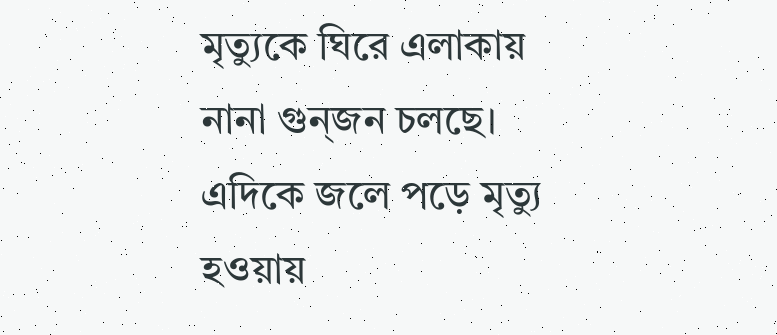মৃত্যুকে ঘিরে এলাকায় নানা গুন্জন চলছে।
এদিকে জলে পড়ে মৃত্যু হওয়ায়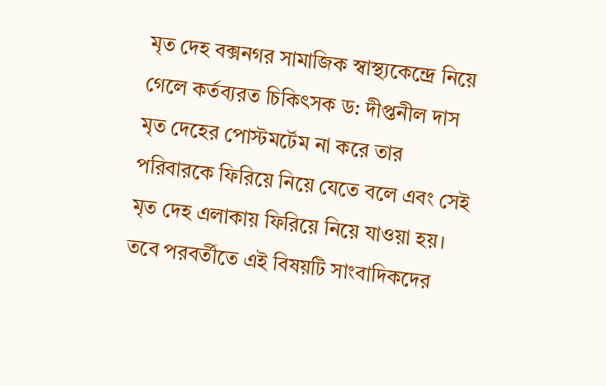মৃত দেহ বক্সনগর সামাজিক স্বাস্থ্যকেন্দ্রে নিয়ে গেলে কর্তব্যরত চিকিৎসক ড: দীপ্তনীল দাস মৃত দেহের পোস্টমর্টেম না করে তার পরিবারকে ফিরিয়ে নিয়ে যেতে বলে এবং সেই মৃত দেহ এলাকায় ফিরিয়ে নিয়ে যাওয়া হয়। তবে পরবর্তীতে এই বিষয়টি সাংবাদিকদের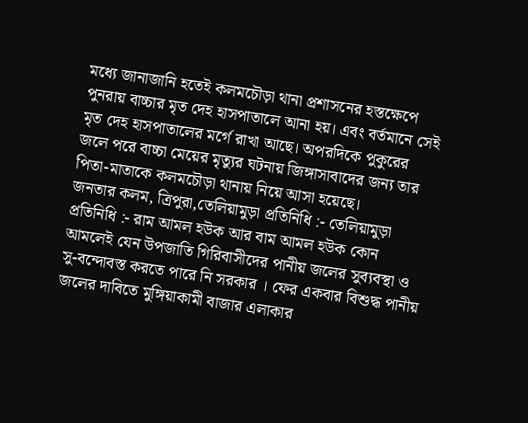মধ্যে জানাজানি হতেই কলমচৌড়া থানা প্রশাসনের হস্তক্ষেপে পুনরায় বাচ্চার মৃত দেহ হাসপাতালে আনা হয়। এবং বর্তমানে সেই মৃত দেহ হাসপাতালের মর্গে রাখা আছে। অপরদিকে পুকুরের জলে পরে বাচ্চা মেয়ের মৃত্যুর ঘটনায় জিঙ্গাসাবাদের জন্য তার পিতা-মাতাকে কলমচৌড়া থানায় নিয়ে আসা হয়েছে।
জনতার কলম, ত্রিপুরা,তেলিয়ামুড়া প্রতিনিধি :- তেলিয়ামুড়া প্রতিনিধি :- রাম আমল হউক আর বাম আমল হউক কোন আমলেই যেন উপজাতি গিরিবাসীদের পানীয় জলের সুব্যবস্থা ও সু-বন্দোবস্ত করতে পারে নি সরকার । ফের একবার বিশুদ্ধ পানীয় জলের দাবিতে মুঙ্গিয়াকামী বাজার এলাকার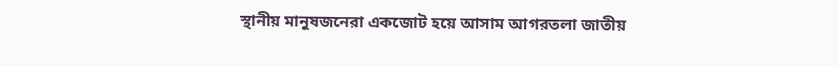স্থানীয় মানুষজনেরা একজোট হয়ে আসাম আগরতলা জাতীয়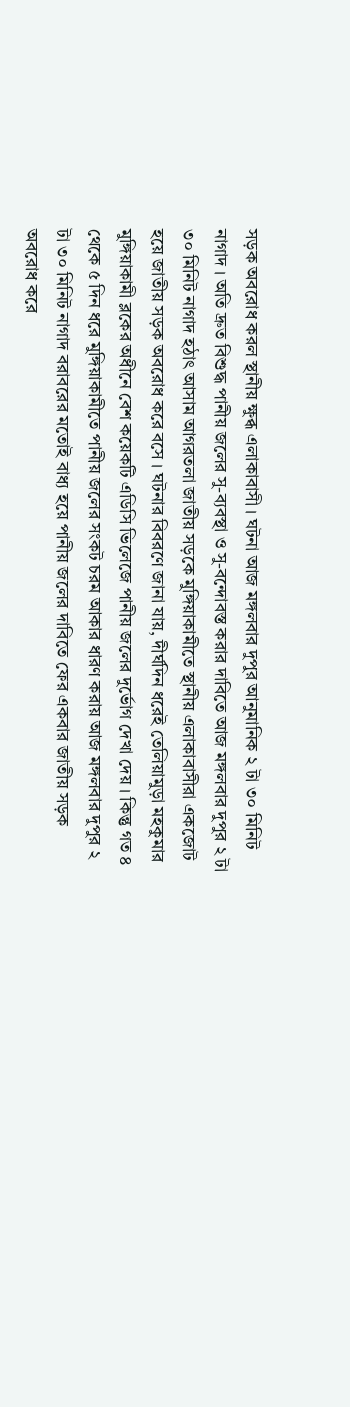সড়ক অবরোধ করল স্থানীয় ক্ষুব্ধ এলাকাবাসী । ঘটনা আজ মঙ্গলবার দুপুর আনুমানিক ২ টা ৩০ মিনিট নাগাদ । অতি দ্রুত বিশুদ্ধ পানীয় জলের সু-ব্যবস্থা ও সু-বন্দোবস্ত করার দাবিতে আজ মঙ্গলবার দুপুর ২ টা ৩০ মিনিট নাগাদ হঠাৎ আসাম আগরতলা জাতীয় সড়কে মুঙ্গিয়াকামীতে স্থানীয় এলাকাবাসীরা একজোট হয়ে জাতীয় সড়ক অবরোধ করে বসে । ঘটনার বিবরণে জানা যায়, দীর্ঘদিন ধরেই তেলিয়ামুড়া মহকুমার মুঙ্গিয়াকামী ব্লকের অধীনে বেশ কয়েকটি এডিসি ভিলেজে পানীয় জলের দুর্ভোগ দেখা দেয় । কিন্তু গত ৪ থেকে ৫ দিন ধরে মুঙ্গিয়াকামীতে পানীয় জলের সংকট চরম আকার ধারণ করায় আজ মঙ্গলবার দুপুর ২ টা ৩০ মিনিট নাগাদ বরাবরের মতোই বাধ্য হয়ে পানীয় জলের দাবিতে ফের একবার জাতীয় সড়ক অবরোধ করে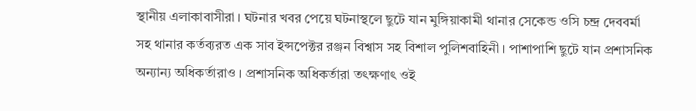স্থানীয় এলাকাবাসীরা । ঘটনার খবর পেয়ে ঘটনাস্থলে ছুটে যান মুঙ্গিয়াকামী থানার সেকেন্ড ওসি চন্দ্র দেববর্মা সহ থানার কর্তব্যরত এক সাব ইন্সপেক্টর রঞ্জন বিশ্বাস সহ বিশাল পুলিশবাহিনী । পাশাপাশি ছুটে যান প্রশাসনিক অন্যান্য অধিকর্তারাও । প্রশাসনিক অধিকর্তারা তৎক্ষণাৎ ওই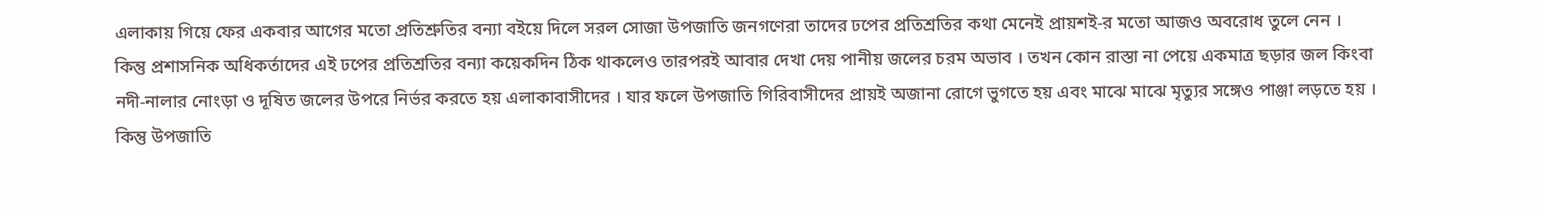এলাকায় গিয়ে ফের একবার আগের মতো প্রতিশ্রুতির বন্যা বইয়ে দিলে সরল সোজা উপজাতি জনগণেরা তাদের ঢপের প্রতিশ্রতির কথা মেনেই প্রায়শই-র মতো আজও অবরোধ তুলে নেন । কিন্তু প্রশাসনিক অধিকর্তাদের এই ঢপের প্রতিশ্রতির বন্যা কয়েকদিন ঠিক থাকলেও তারপরই আবার দেখা দেয় পানীয় জলের চরম অভাব । তখন কোন রাস্তা না পেয়ে একমাত্র ছড়ার জল কিংবা নদী-নালার নোংড়া ও দূষিত জলের উপরে নির্ভর করতে হয় এলাকাবাসীদের । যার ফলে উপজাতি গিরিবাসীদের প্রায়ই অজানা রোগে ভুগতে হয় এবং মাঝে মাঝে মৃত্যুর সঙ্গেও পাঞ্জা লড়তে হয় । কিন্তু উপজাতি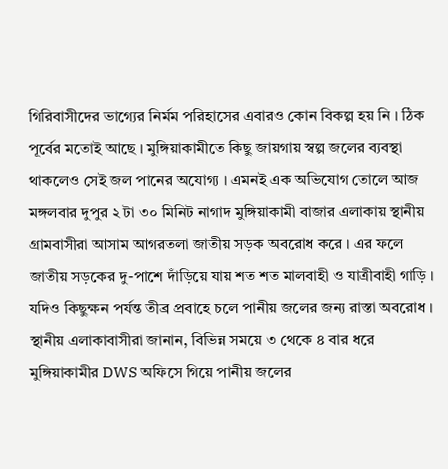গিরিবাসীদের ভাগ্যের নির্মম পরিহাসের এবারও কোন বিকল্প হয় নি । ঠিক পূর্বের মতোই আছে । মুঙ্গিয়াকামীতে কিছু জায়গায় স্বল্প জলের ব্যবস্থা থাকলেও সেই জল পানের অযোগ্য । এমনই এক অভিযোগ তোলে আজ মঙ্গলবার দুপুর ২ টা ৩০ মিনিট নাগাদ মুঙ্গিয়াকামী বাজার এলাকায় স্থানীয় গ্রামবাসীরা আসাম আগরতলা জাতীয় সড়ক অবরোধ করে । এর ফলে জাতীয় সড়কের দু-পাশে দাঁড়িয়ে যায় শত শত মালবাহী ও যাত্রীবাহী গাড়ি । যদিও কিছুক্ষন পর্যন্ত তীব্র প্রবাহে চলে পানীয় জলের জন্য রাস্তা অবরোধ । স্থানীয় এলাকাবাসীরা জানান, বিভিন্ন সময়ে ৩ থেকে ৪ বার ধরে মুঙ্গিয়াকামীর DWS অফিসে গিয়ে পানীয় জলের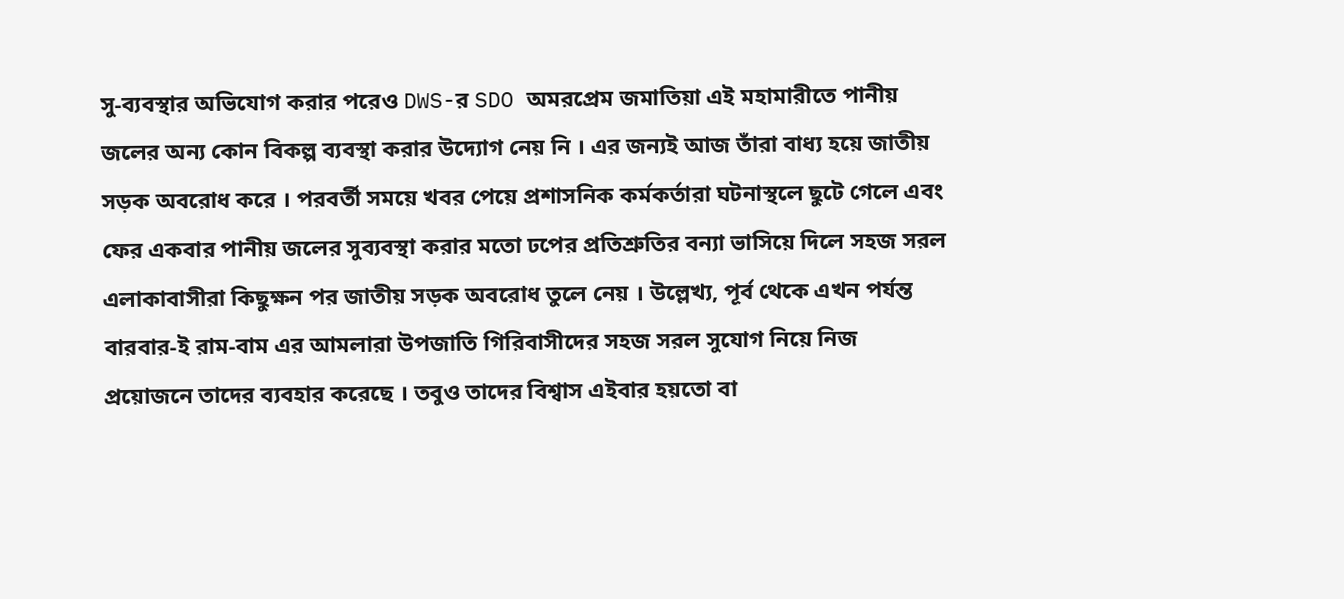সু-ব্যবস্থার অভিযোগ করার পরেও DWS-র SDO অমরপ্রেম জমাতিয়া এই মহামারীতে পানীয় জলের অন্য কোন বিকল্প ব্যবস্থা করার উদ্যোগ নেয় নি । এর জন্যই আজ তাঁরা বাধ্য হয়ে জাতীয় সড়ক অবরোধ করে । পরবর্তী সময়ে খবর পেয়ে প্রশাসনিক কর্মকর্তারা ঘটনাস্থলে ছুটে গেলে এবং ফের একবার পানীয় জলের সুব্যবস্থা করার মতো ঢপের প্রতিশ্রুতির বন্যা ভাসিয়ে দিলে সহজ সরল এলাকাবাসীরা কিছুক্ষন পর জাতীয় সড়ক অবরোধ তুলে নেয় । উল্লেখ্য, পূর্ব থেকে এখন পর্যন্ত বারবার-ই রাম-বাম এর আমলারা উপজাতি গিরিবাসীদের সহজ সরল সুযোগ নিয়ে নিজ প্রয়োজনে তাদের ব্যবহার করেছে । তবুও তাদের বিশ্বাস এইবার হয়তো বা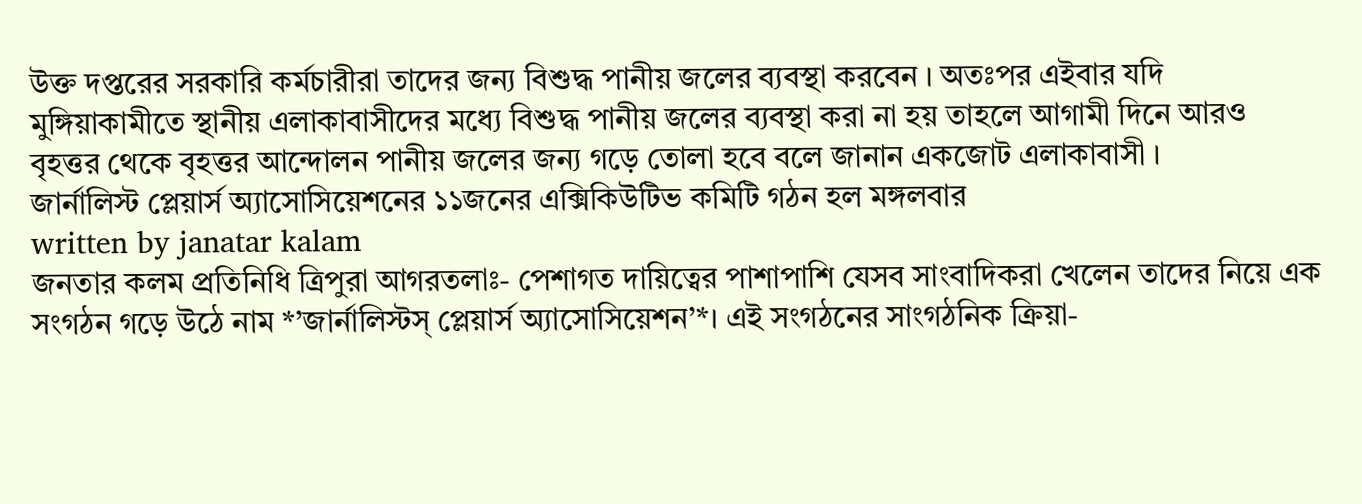উক্ত দপ্তরের সরকারি কর্মচারীরা তাদের জন্য বিশুদ্ধ পানীয় জলের ব্যবস্থা করবেন । অতঃপর এইবার যদি মুঙ্গিয়াকামীতে স্থানীয় এলাকাবাসীদের মধ্যে বিশুদ্ধ পানীয় জলের ব্যবস্থা করা না হয় তাহলে আগামী দিনে আরও বৃহত্তর থেকে বৃহত্তর আন্দোলন পানীয় জলের জন্য গড়ে তোলা হবে বলে জানান একজোট এলাকাবাসী ।
জার্নালিস্ট প্লেয়ার্স অ্যাসোসিয়েশনের ১১জনের এক্সিকিউটিভ কমিটি গঠন হল মঙ্গলবার
written by janatar kalam
জনতার কলম প্রতিনিধি ত্রিপুরা আগরতলাঃ- পেশাগত দায়িত্বের পাশাপাশি যেসব সাংবাদিকরা খেলেন তাদের নিয়ে এক সংগঠন গড়ে উঠে নাম *’জার্নালিস্টস্ প্লেয়ার্স অ্যাসোসিয়েশন’*। এই সংগঠনের সাংগঠনিক ক্রিয়া-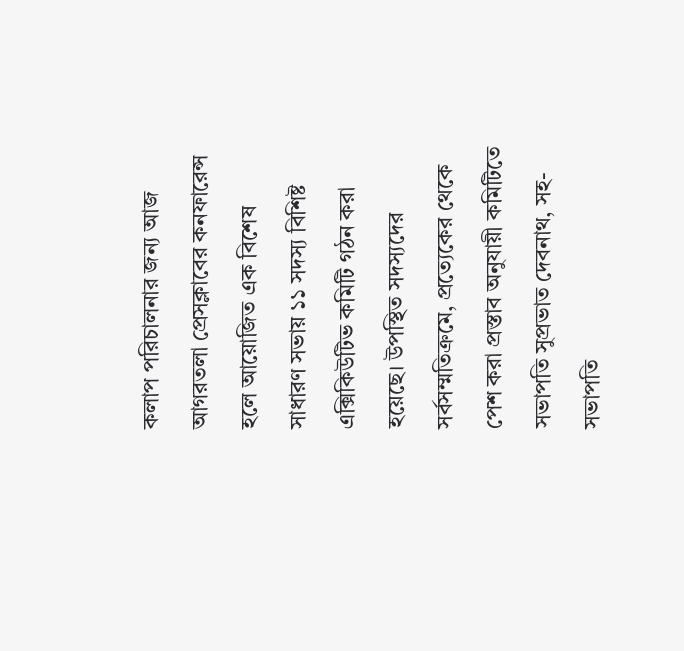কলাপ পরিচালনার জন্য আজ আগরতলা প্রেসক্লাবের কনফারেন্স হলে আয়োজিত এক বিশেষ সাধারণ সভায় ১১ সদস্য বিশিষ্ট এক্সিকিউটিভ কমিটি গঠন করা হয়েছে। উপস্থিত সদস্যদের সর্বসম্মতিক্রমে, প্রত্যেকের থেকে পেশ করা প্রস্তাব অনুযায়ী কমিটিতে সভাপতি সুপ্রভাত দেবনাথ, সহ-সভাপতি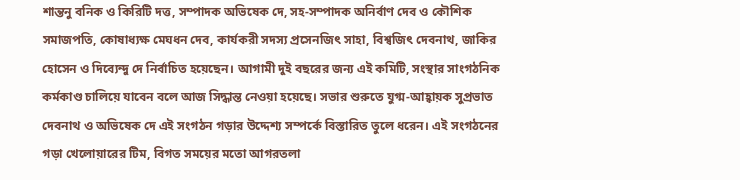শান্তনু বনিক ও কিরিটি দত্ত, সম্পাদক অভিষেক দে, সহ-সম্পাদক অনির্বাণ দেব ও কৌশিক সমাজপতি, কোষাধ্যক্ষ মেঘধন দেব, কার্যকরী সদস্য প্রসেনজিৎ সাহা, বিশ্বজিৎ দেবনাথ, জাকির হোসেন ও দিব্যেন্দু দে নির্বাচিত হয়েছেন। আগামী দুই বছরের জন্য এই কমিটি, সংস্থার সাংগঠনিক কর্মকাণ্ড চালিয়ে যাবেন বলে আজ সিদ্ধান্ত নেওয়া হয়েছে। সভার শুরুতে যুগ্ম-আহ্বায়ক সুপ্রভাত দেবনাথ ও অভিষেক দে এই সংগঠন গড়ার উদ্দেশ্য সম্পর্কে বিস্তারিত তুলে ধরেন। এই সংগঠনের গড়া খেলোয়ারের টিম, বিগত সময়ের মতো আগরতলা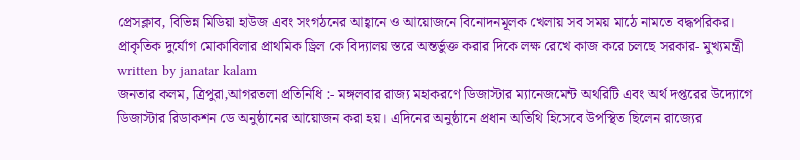প্রেসক্লাব, বিভিন্ন মিডিয়া হাউজ এবং সংগঠনের আহ্বানে ও আয়োজনে বিনোদনমূলক খেলায় সব সময় মাঠে নামতে বদ্ধপরিকর।
প্রাকৃতিক দুর্যোগ মোকাবিলার প্রাথমিক ড্রিল কে বিদ্যালয় স্তরে অন্তর্ভুক্ত করার দিকে লক্ষ রেখে কাজ করে চলছে সরকার- মুখ্যমন্ত্রী
written by janatar kalam
জনতার কলম, ত্রিপুরা,আগরতলা প্রতিনিধি :- মঙ্গলবার রাজ্য মহাকরণে ডিজাস্টার ম্যানেজমেন্ট অথরিটি এবং অর্থ দপ্তরের উদ্যোগে ডিজাস্টার রিডাকশন ডে অনুষ্ঠানের আয়োজন করা হয়। এদিনের অনুষ্ঠানে প্রধান অতিথি হিসেবে উপস্থিত ছিলেন রাজ্যের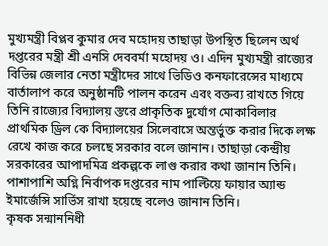মুখ্যমন্ত্রী বিপ্লব কুমার দেব মহোদয় তাছাড়া উপস্থিত ছিলেন অর্থ দপ্তরের মন্ত্রী শ্রী এনসি দেববর্মা মহোদয় ও। এদিন মুখ্যমন্ত্রী রাজ্যের বিভিন্ন জেলার নেতা মন্ত্রীদের সাথে ভিডিও কনফারেন্সের মাধ্যমে বার্তালাপ করে অনুষ্ঠানটি পালন করেন এবং বক্তব্য রাখতে গিয়ে তিনি রাজ্যের বিদ্যালয় স্তরে প্রাকৃতিক দুর্যোগ মোকাবিলার প্রাথমিক ড্রিল কে বিদ্যালয়ের সিলেবাসে অন্তর্ভুক্ত করার দিকে লক্ষ রেখে কাজ করে চলছে সরকার বলে জানান। তাছাড়া কেন্দ্রীয় সরকারের আপাদমিত্র প্রকল্পকে লাগু করার কথা জানান তিনি। পাশাপাশি অগ্নি নির্বাপক দপ্তরের নাম পাল্টিয়ে ফায়ার অ্যান্ড ইমার্জেন্সি সার্ভিস রাখা হয়েছে বলেও জানান তিনি।
কৃষক সন্মাননিধী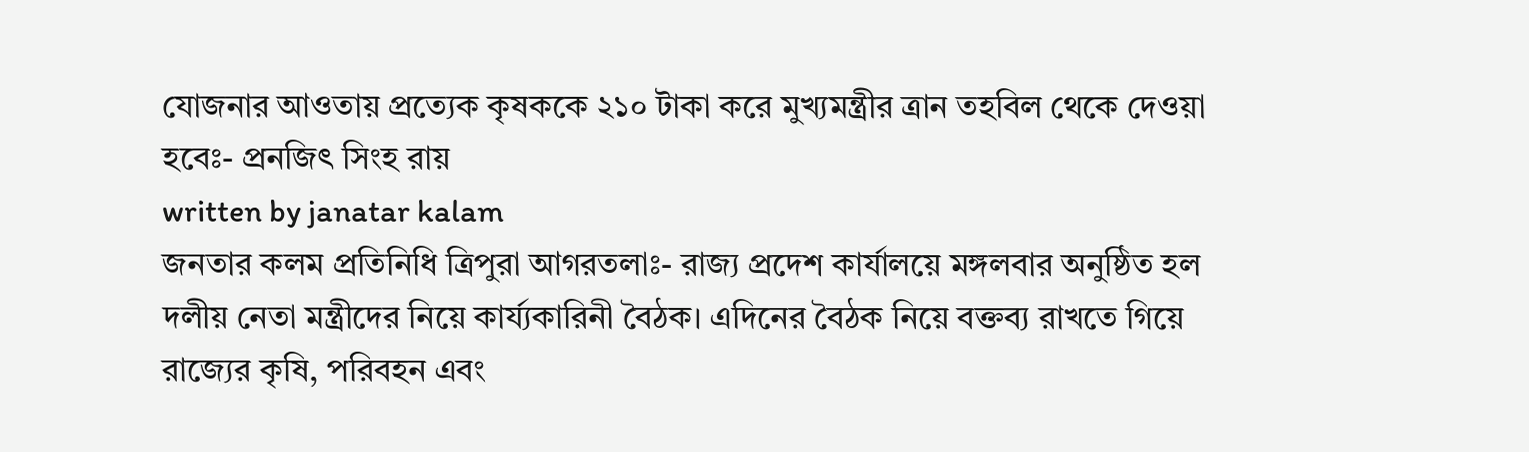যোজনার আওতায় প্রত্যেক কৃষককে ২১০ টাকা করে মুখ্যমন্ত্রীর ত্রান তহবিল থেকে দেওয়া হবেঃ- প্রনজিৎ সিংহ রায়
written by janatar kalam
জনতার কলম প্রতিনিধি ত্রিপুরা আগরতলাঃ- রাজ্য প্রদেশ কার্যালয়ে মঙ্গলবার অনুষ্ঠিত হল দলীয় নেতা মন্ত্রীদের নিয়ে কার্য্যকারিনী বৈঠক। এদিনের বৈঠক নিয়ে বক্তব্য রাখতে গিয়ে রাজ্যের কৃষি, পরিবহন এবং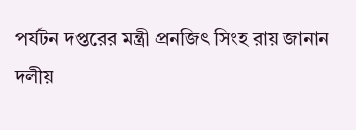পর্যটন দপ্তরের মন্ত্রী প্রনজিৎ সিংহ রায় জানান দলীয়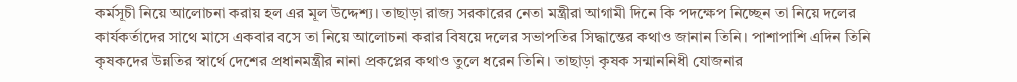কর্মসূচী নিয়ে আলোচনা করায় হল এর মূল উদ্দেশ্য। তাছাড়া রাজ্য সরকারের নেতা মন্ত্রীরা আগামী দিনে কি পদক্ষেপ নিচ্ছেন তা নিয়ে দলের কার্যকর্তাদের সাথে মাসে একবার বসে তা নিয়ে আলোচনা করার বিষয়ে দলের সভাপতির সিদ্ধান্তের কথাও জানান তিনি। পাশাপাশি এদিন তিনি কৃষকদের উন্নতির স্বার্থে দেশের প্রধানমন্ত্রীর নানা প্রকপ্লের কথাও তুলে ধরেন তিনি। তাছাড়া কৃষক সন্মাননিধী যোজনার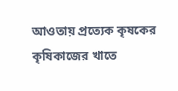আওতায় প্রত্যেক কৃষকের কৃষিকাজের খাতে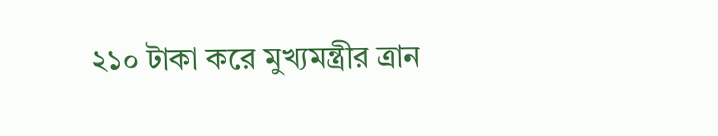২১০ টাকা করে মুখ্যমন্ত্রীর ত্রান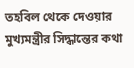তহবিল থেকে দেওয়ার মুখ্যমন্ত্রীর সিদ্ধান্তের কথা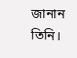জানান তিনি।